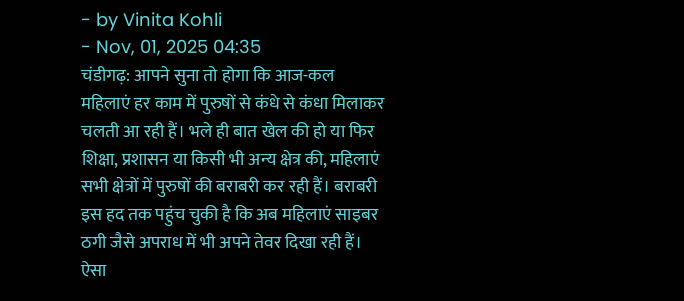- by Vinita Kohli
- Nov, 01, 2025 04:35
चंडीगढ़: आपने सुना तो होगा कि आज-कल महिलाएं हर काम में पुरुषों से कंधे से कंधा मिलाकर चलती आ रही हैं। भले ही बात खेल की हो या फिर शिक्षा, प्रशासन या किसी भी अन्य क्षेत्र की, महिलाएं सभी क्षेत्रों में पुरुषों की बराबरी कर रही हैं। बराबरी इस हद तक पहुंच चुकी है कि अब महिलाएं साइबर ठगी जैसे अपराध में भी अपने तेवर दिखा रही हैं। ऐसा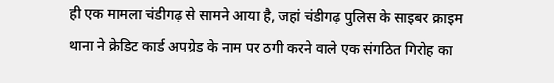ही एक मामला चंडीगढ़ से सामने आया है, जहां चंडीगढ़ पुलिस के साइबर क्राइम थाना ने क्रेडिट कार्ड अपग्रेड के नाम पर ठगी करने वाले एक संगठित गिरोह का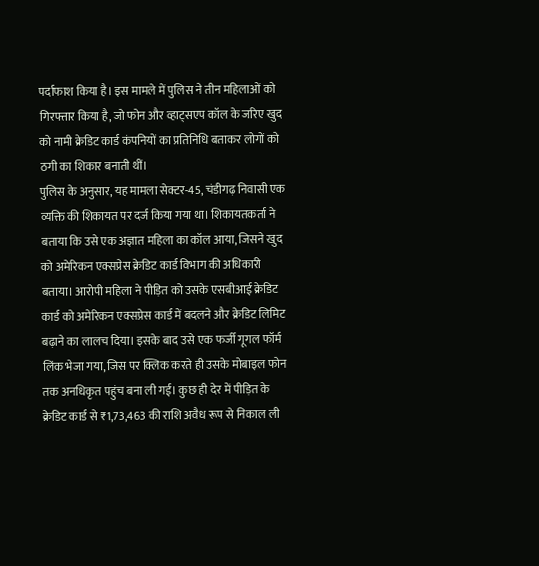पर्दाफाश किया है। इस मामले में पुलिस ने तीन महिलाओं को गिरफ्तार किया है, जो फोन और व्हाट्सएप कॉल के जरिए खुद को नामी क्रेडिट कार्ड कंपनियों का प्रतिनिधि बताकर लोगों को ठगी का शिकार बनाती थीं।
पुलिस के अनुसार, यह मामला सेक्टर-45, चंडीगढ़ निवासी एक व्यक्ति की शिकायत पर दर्ज किया गया था। शिकायतकर्ता ने बताया कि उसे एक अज्ञात महिला का कॉल आया, जिसने खुद को अमेरिकन एक्सप्रेस क्रेडिट कार्ड विभाग की अधिकारी बताया। आरोपी महिला ने पीड़ित को उसके एसबीआई क्रेडिट कार्ड को अमेरिकन एक्सप्रेस कार्ड में बदलने और क्रेडिट लिमिट बढ़ाने का लालच दिया। इसके बाद उसे एक फर्जी गूगल फॉर्म लिंक भेजा गया, जिस पर क्लिक करते ही उसके मोबाइल फोन तक अनधिकृत पहुंच बना ली गई। कुछ ही देर में पीड़ित के क्रेडिट कार्ड से ₹1,73,463 की राशि अवैध रूप से निकाल ली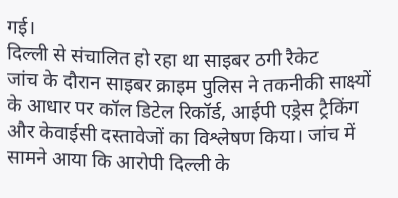गई।
दिल्ली से संचालित हो रहा था साइबर ठगी रैकेट
जांच के दौरान साइबर क्राइम पुलिस ने तकनीकी साक्ष्यों के आधार पर कॉल डिटेल रिकॉर्ड, आईपी एड्रेस ट्रैकिंग और केवाईसी दस्तावेजों का विश्लेषण किया। जांच में सामने आया कि आरोपी दिल्ली के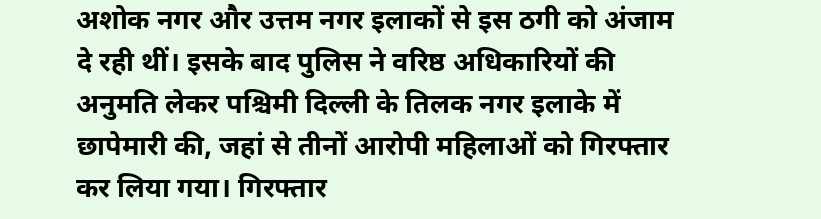अशोक नगर और उत्तम नगर इलाकों से इस ठगी को अंजाम दे रही थीं। इसके बाद पुलिस ने वरिष्ठ अधिकारियों की अनुमति लेकर पश्चिमी दिल्ली के तिलक नगर इलाके में छापेमारी की, जहां से तीनों आरोपी महिलाओं को गिरफ्तार कर लिया गया। गिरफ्तार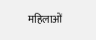महिलाओं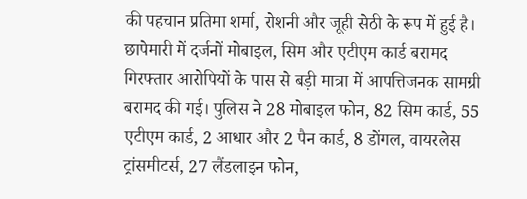की पहचान प्रतिमा शर्मा, रोशनी और जूही सेठी के रूप में हुई है।
छापेमारी में दर्जनों मोबाइल, सिम और एटीएम कार्ड बरामद
गिरफ्तार आरोपियों के पास से बड़ी मात्रा में आपत्तिजनक सामग्री बरामद की गई। पुलिस ने 28 मोबाइल फोन, 82 सिम कार्ड, 55 एटीएम कार्ड, 2 आधार और 2 पैन कार्ड, 8 डोंगल, वायरलेस ट्रांसमीटर्स, 27 लैंडलाइन फोन,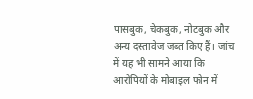पासबुक, चेकबुक, नोटबुक और अन्य दस्तावेज जब्त किए हैं। जांच में यह भी सामने आया कि आरोपियों के मोबाइल फोन में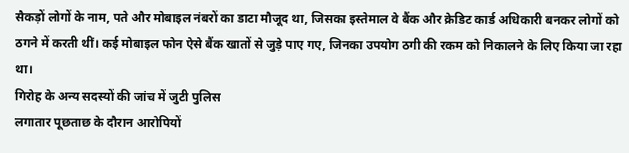सैकड़ों लोगों के नाम, पते और मोबाइल नंबरों का डाटा मौजूद था, जिसका इस्तेमाल वे बैंक और क्रेडिट कार्ड अधिकारी बनकर लोगों को ठगने में करती थीं। कई मोबाइल फोन ऐसे बैंक खातों से जुड़े पाए गए, जिनका उपयोग ठगी की रकम को निकालने के लिए किया जा रहा था।
गिरोह के अन्य सदस्यों की जांच में जुटी पुलिस
लगातार पूछताछ के दौरान आरोपियों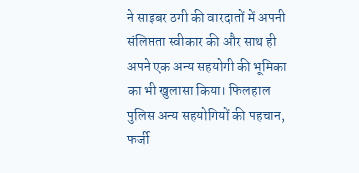ने साइबर ठगी की वारदातों में अपनी संलिप्तता स्वीकार की और साथ ही अपने एक अन्य सहयोगी की भूमिका का भी खुलासा किया। फिलहाल पुलिस अन्य सहयोगियों की पहचान, फर्जी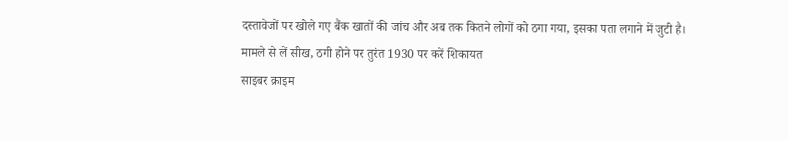दस्तावेजों पर खोले गए बैंक खातों की जांच और अब तक कितने लोगों को ठगा गया, इसका पता लगाने में जुटी है।
मामले से लें सीख, ठगी होने पर तुरंत 1930 पर करें शिकायत
साइबर क्राइम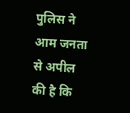पुलिस ने आम जनता से अपील की है कि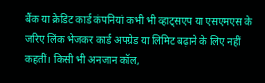बैंक या क्रेडिट कार्ड कंपनियां कभी भी व्हाट्सएप या एसएमएस के जरिए लिंक भेजकर कार्ड अपग्रेड या लिमिट बढ़ाने के लिए नहीं कहतीं। किसी भी अनजान कॉल,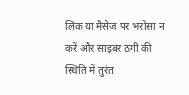लिंक या मैसेज पर भरोसा न करें और साइबर ठगी की स्थिति में तुरंत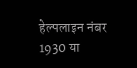हेल्पलाइन नंबर 1930 या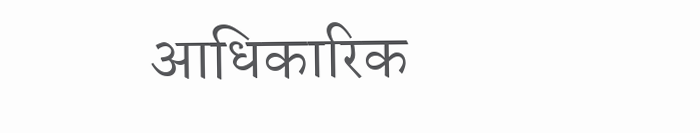आधिकारिक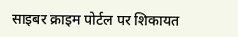साइबर क्राइम पोर्टल पर शिकायत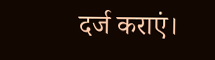दर्ज कराएं।